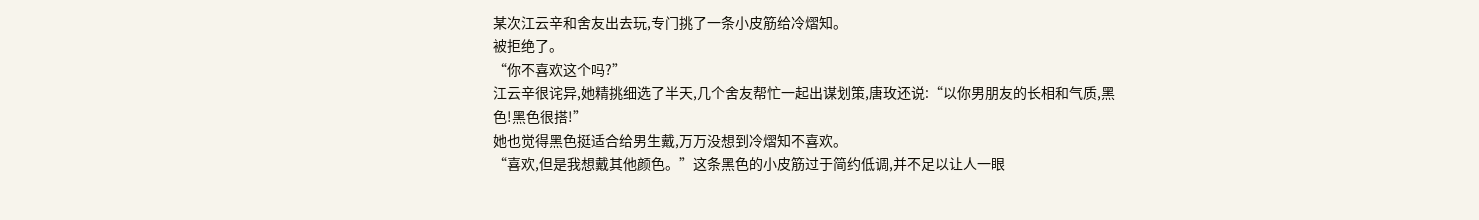某次江云辛和舍友出去玩,专门挑了一条小皮筋给冷熠知。
被拒绝了。
“你不喜欢这个吗?”
江云辛很诧异,她精挑细选了半天,几个舍友帮忙一起出谋划策,唐玫还说:“以你男朋友的长相和气质,黑色!黑色很搭!”
她也觉得黑色挺适合给男生戴,万万没想到冷熠知不喜欢。
“喜欢,但是我想戴其他颜色。”这条黑色的小皮筋过于简约低调,并不足以让人一眼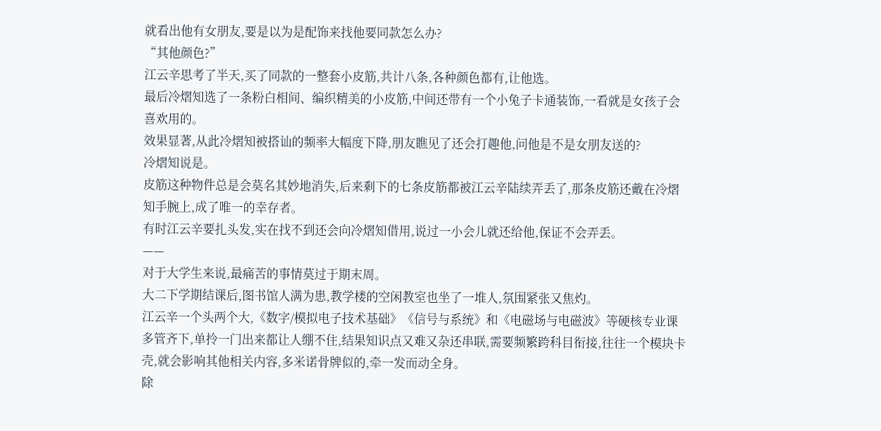就看出他有女朋友,要是以为是配饰来找他要同款怎么办?
“其他颜色?”
江云辛思考了半天,买了同款的一整套小皮筋,共计八条,各种颜色都有,让他选。
最后冷熠知选了一条粉白相间、编织精美的小皮筋,中间还带有一个小兔子卡通装饰,一看就是女孩子会喜欢用的。
效果显著,从此冷熠知被搭讪的频率大幅度下降,朋友瞧见了还会打趣他,问他是不是女朋友送的?
冷熠知说是。
皮筋这种物件总是会莫名其妙地消失,后来剩下的七条皮筋都被江云辛陆续弄丢了,那条皮筋还戴在冷熠知手腕上,成了唯一的幸存者。
有时江云辛要扎头发,实在找不到还会向冷熠知借用,说过一小会儿就还给他,保证不会弄丢。
——
对于大学生来说,最痛苦的事情莫过于期末周。
大二下学期结课后,图书馆人满为患,教学楼的空闲教室也坐了一堆人,氛围紧张又焦灼。
江云辛一个头两个大,《数字/模拟电子技术基础》《信号与系统》和《电磁场与电磁波》等硬核专业课多管齐下,单拎一门出来都让人绷不住,结果知识点又难又杂还串联,需要频繁跨科目衔接,往往一个模块卡壳,就会影响其他相关内容,多米诺骨牌似的,牵一发而动全身。
除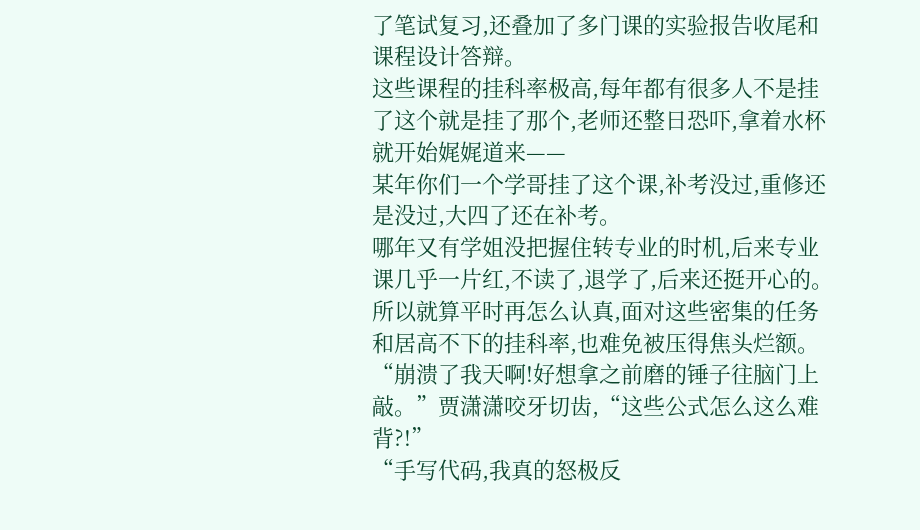了笔试复习,还叠加了多门课的实验报告收尾和课程设计答辩。
这些课程的挂科率极高,每年都有很多人不是挂了这个就是挂了那个,老师还整日恐吓,拿着水杯就开始娓娓道来——
某年你们一个学哥挂了这个课,补考没过,重修还是没过,大四了还在补考。
哪年又有学姐没把握住转专业的时机,后来专业课几乎一片红,不读了,退学了,后来还挺开心的。
所以就算平时再怎么认真,面对这些密集的任务和居高不下的挂科率,也难免被压得焦头烂额。
“崩溃了我天啊!好想拿之前磨的锤子往脑门上敲。”贾潇潇咬牙切齿,“这些公式怎么这么难背?!”
“手写代码,我真的怒极反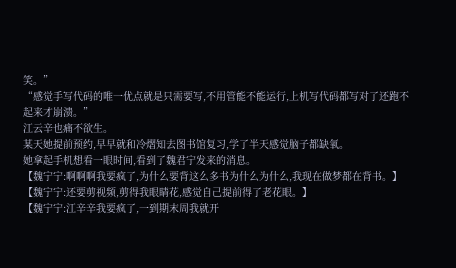笑。”
“感觉手写代码的唯一优点就是只需要写,不用管能不能运行,上机写代码都写对了还跑不起来才崩溃。”
江云辛也痛不欲生。
某天她提前预约,早早就和冷熠知去图书馆复习,学了半天感觉脑子都缺氧。
她拿起手机想看一眼时间,看到了魏君宁发来的消息。
【魏宁宁:啊啊啊我要疯了,为什么要背这么多书为什么为什么,我现在做梦都在背书。】
【魏宁宁:还要剪视频,剪得我眼睛花,感觉自己提前得了老花眼。】
【魏宁宁:江辛辛我要疯了,一到期末周我就开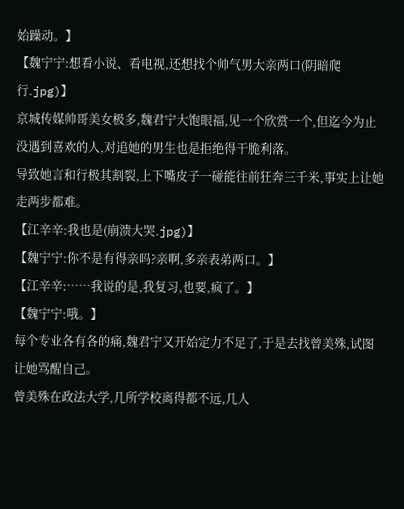始躁动。】
【魏宁宁:想看小说、看电视,还想找个帅气男大亲两口(阴暗爬行.jpg)】
京城传媒帅哥美女极多,魏君宁大饱眼福,见一个欣赏一个,但迄今为止没遇到喜欢的人,对追她的男生也是拒绝得干脆利落。
导致她言和行极其割裂,上下嘴皮子一碰能往前狂奔三千米,事实上让她走两步都难。
【江辛辛:我也是(崩溃大哭.jpg)】
【魏宁宁:你不是有得亲吗?亲啊,多亲表弟两口。】
【江辛辛:……我说的是,我复习,也要,疯了。】
【魏宁宁:哦。】
每个专业各有各的痛,魏君宁又开始定力不足了,于是去找曾美殊,试图让她骂醒自己。
曾美殊在政法大学,几所学校离得都不远,几人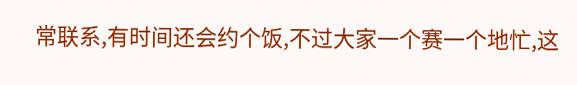常联系,有时间还会约个饭,不过大家一个赛一个地忙,这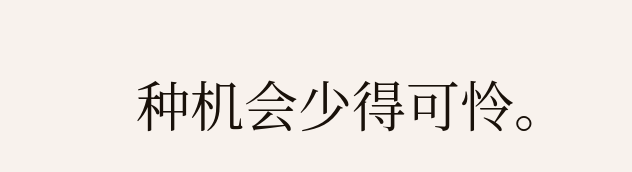种机会少得可怜。